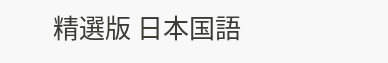精選版 日本国語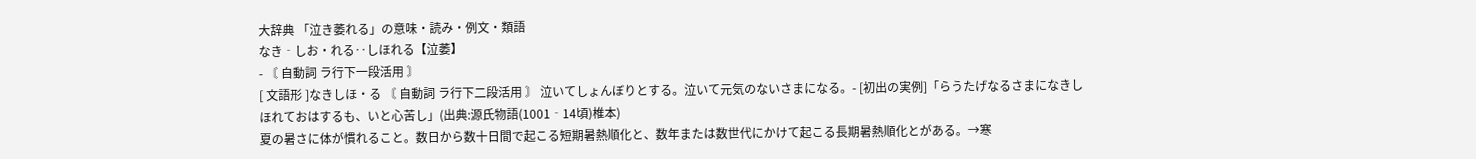大辞典 「泣き萎れる」の意味・読み・例文・類語
なき‐しお・れる‥しほれる【泣萎】
- 〘 自動詞 ラ行下一段活用 〙
[ 文語形 ]なきしほ・る 〘 自動詞 ラ行下二段活用 〙 泣いてしょんぼりとする。泣いて元気のないさまになる。- [初出の実例]「らうたげなるさまになきしほれておはするも、いと心苦し」(出典:源氏物語(1001‐14頃)椎本)
夏の暑さに体が慣れること。数日から数十日間で起こる短期暑熱順化と、数年または数世代にかけて起こる長期暑熱順化とがある。→寒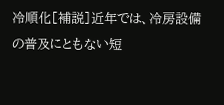冷順化[補説]近年では、冷房設備の普及にともない短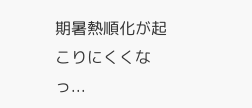期暑熱順化が起こりにくくなっ...